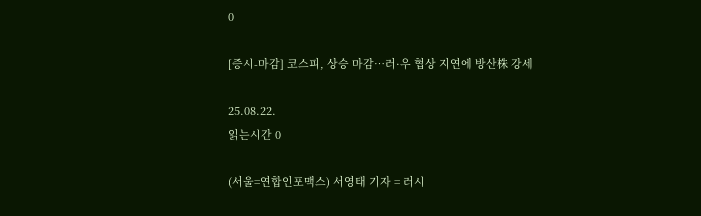0

[증시-마감] 코스피, 상승 마감…러·우 협상 지연에 방산株 강세

25.08.22.
읽는시간 0

(서울=연합인포맥스) 서영태 기자 = 러시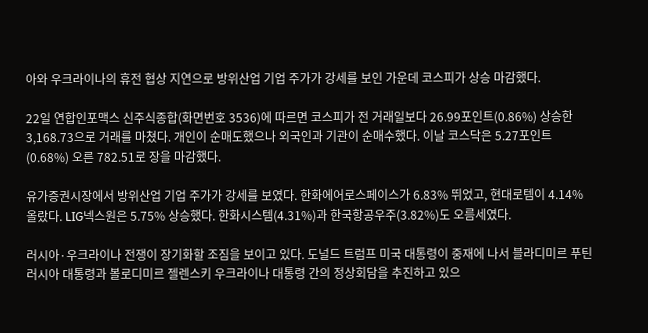아와 우크라이나의 휴전 협상 지연으로 방위산업 기업 주가가 강세를 보인 가운데 코스피가 상승 마감했다.

22일 연합인포맥스 신주식종합(화면번호 3536)에 따르면 코스피가 전 거래일보다 26.99포인트(0.86%) 상승한 3,168.73으로 거래를 마쳤다. 개인이 순매도했으나 외국인과 기관이 순매수했다. 이날 코스닥은 5.27포인트(0.68%) 오른 782.51로 장을 마감했다.

유가증권시장에서 방위산업 기업 주가가 강세를 보였다. 한화에어로스페이스가 6.83% 뛰었고, 현대로템이 4.14% 올랐다. LIG넥스원은 5.75% 상승했다. 한화시스템(4.31%)과 한국항공우주(3.82%)도 오름세였다.

러시아·우크라이나 전쟁이 장기화할 조짐을 보이고 있다. 도널드 트럼프 미국 대통령이 중재에 나서 블라디미르 푸틴 러시아 대통령과 볼로디미르 젤렌스키 우크라이나 대통령 간의 정상회담을 추진하고 있으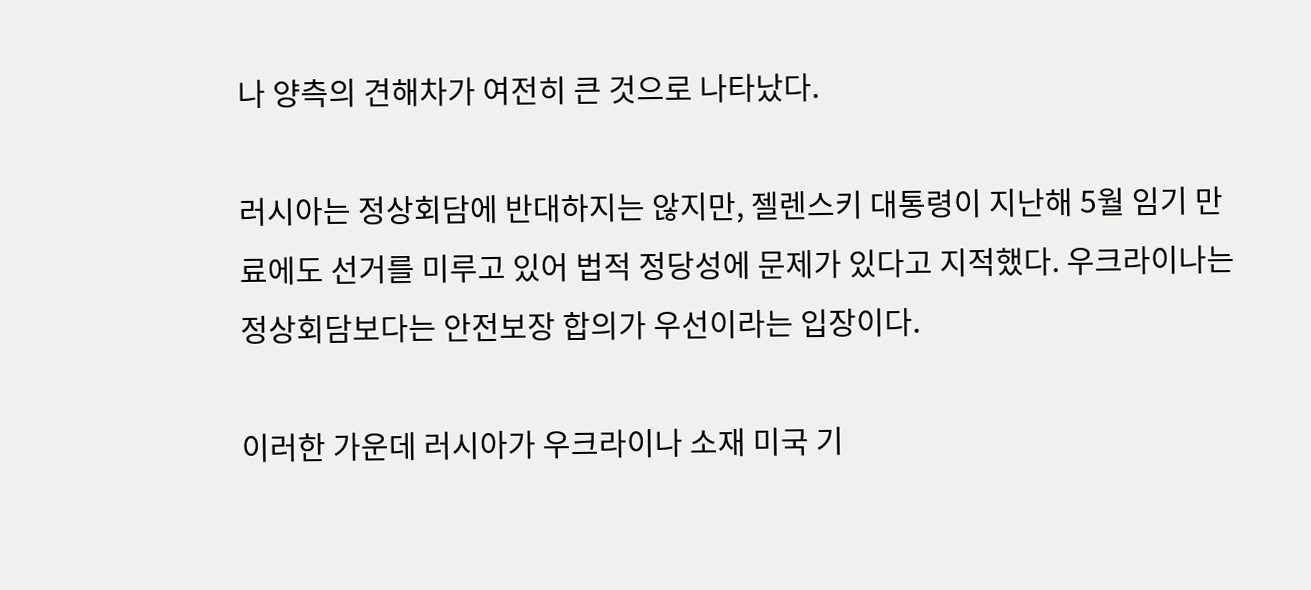나 양측의 견해차가 여전히 큰 것으로 나타났다.

러시아는 정상회담에 반대하지는 않지만, 젤렌스키 대통령이 지난해 5월 임기 만료에도 선거를 미루고 있어 법적 정당성에 문제가 있다고 지적했다. 우크라이나는 정상회담보다는 안전보장 합의가 우선이라는 입장이다.

이러한 가운데 러시아가 우크라이나 소재 미국 기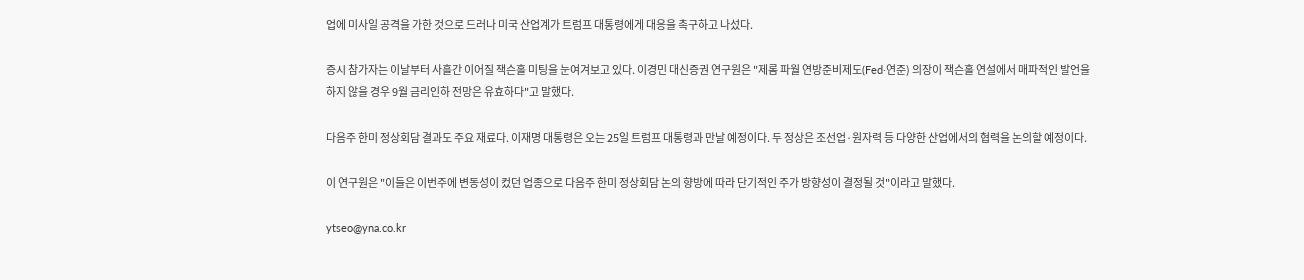업에 미사일 공격을 가한 것으로 드러나 미국 산업계가 트럼프 대통령에게 대응을 촉구하고 나섰다.

증시 참가자는 이날부터 사흘간 이어질 잭슨홀 미팅을 눈여겨보고 있다. 이경민 대신증권 연구원은 "제롬 파월 연방준비제도(Fed·연준) 의장이 잭슨홀 연설에서 매파적인 발언을 하지 않을 경우 9월 금리인하 전망은 유효하다"고 말했다.

다음주 한미 정상회담 결과도 주요 재료다. 이재명 대통령은 오는 25일 트럼프 대통령과 만날 예정이다. 두 정상은 조선업·원자력 등 다양한 산업에서의 협력을 논의할 예정이다.

이 연구원은 "이들은 이번주에 변동성이 컸던 업종으로 다음주 한미 정상회담 논의 향방에 따라 단기적인 주가 방향성이 결정될 것"이라고 말했다.

ytseo@yna.co.kr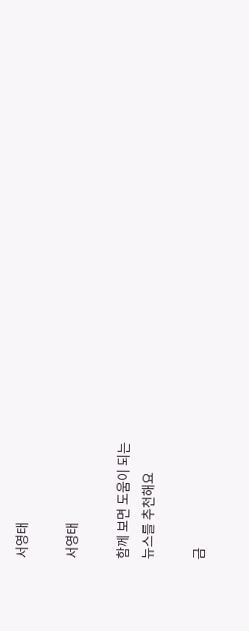서영태

서영태

함께 보면 도움이 되는
뉴스를 추천해요

금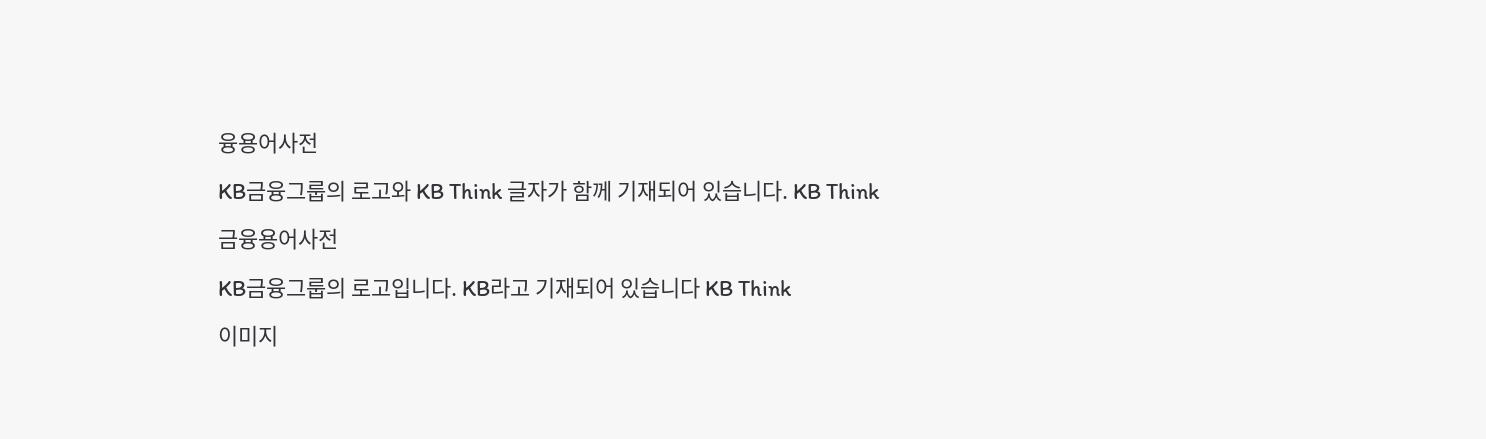융용어사전

KB금융그룹의 로고와 KB Think 글자가 함께 기재되어 있습니다. KB Think

금융용어사전

KB금융그룹의 로고입니다. KB라고 기재되어 있습니다 KB Think

이미지